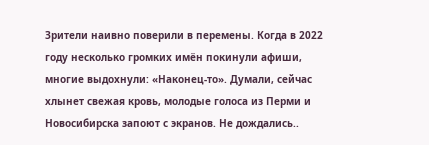Зрители наивно поверили в перемены. Когда в 2022 году несколько громких имён покинули афиши, многие выдохнули: «Наконец-то». Думали, сейчас хлынет свежая кровь, молодые голоса из Перми и Новосибирска запоют с экранов. Не дождались..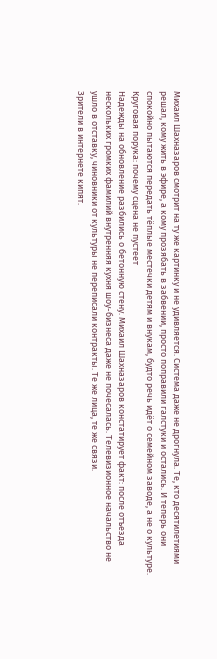Михаил Шахназаров смотрит на ту же картинку и не удивляется. Система даже не дрогнула. Те, кто десятилетиями решал, кому жить в эфире, а кому прозябать в забвении, просто поправили галстуки и остались. И теперь они спокойно пытаются передать тёплые местечки детям и внукам, будто речь идёт о семейном заводе, а не о культуре.
Круговая порука: почему сцена не пустеет
Надежды на обновление разбились о бетонную стену. Михаил Шахназаров констатирует факт: после отъезда нескольких громких фамилий внутренняя кухня шоу-бизнеса даже не почесалась. Телевизионное начальство не ушло в отставку, чиновники от культуры не переписали контракты. Те же лица, те же связи.
Зрители в интернете кипят.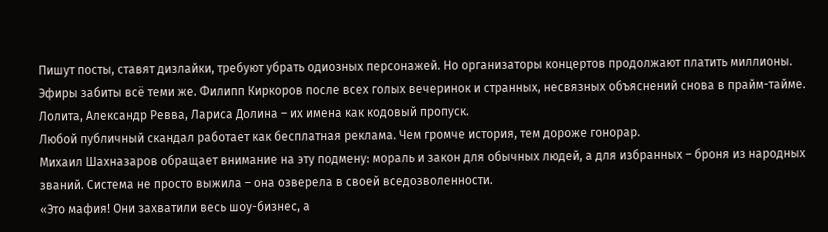Пишут посты, ставят дизлайки, требуют убрать одиозных персонажей. Но организаторы концертов продолжают платить миллионы.
Эфиры забиты всё теми же. Филипп Киркоров после всех голых вечеринок и странных, несвязных объяснений снова в прайм-тайме. Лолита, Александр Ревва, Лариса Долина – их имена как кодовый пропуск.
Любой публичный скандал работает как бесплатная реклама. Чем громче история, тем дороже гонорар.
Михаил Шахназаров обращает внимание на эту подмену: мораль и закон для обычных людей, а для избранных – броня из народных званий. Система не просто выжила – она озверела в своей вседозволенности.
«Это мафия! Они захватили весь шоу-бизнес, а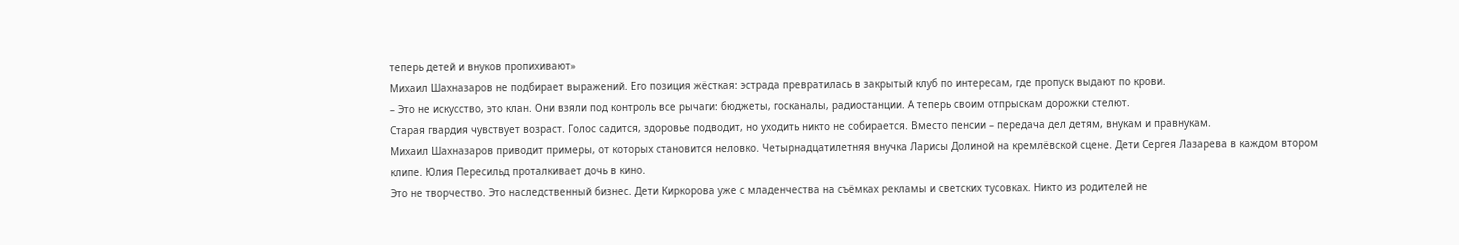теперь детей и внуков пропихивают»
Михаил Шахназаров не подбирает выражений. Его позиция жёсткая: эстрада превратилась в закрытый клуб по интересам, где пропуск выдают по крови.
– Это не искусство, это клан. Они взяли под контроль все рычаги: бюджеты, госканалы, радиостанции. А теперь своим отпрыскам дорожки стелют.
Старая гвардия чувствует возраст. Голос садится, здоровье подводит, но уходить никто не собирается. Вместо пенсии – передача дел детям, внукам и правнукам.
Михаил Шахназаров приводит примеры, от которых становится неловко. Четырнадцатилетняя внучка Ларисы Долиной на кремлёвской сцене. Дети Сергея Лазарева в каждом втором клипе. Юлия Пересильд проталкивает дочь в кино.
Это не творчество. Это наследственный бизнес. Дети Киркорова уже с младенчества на съёмках рекламы и светских тусовках. Никто из родителей не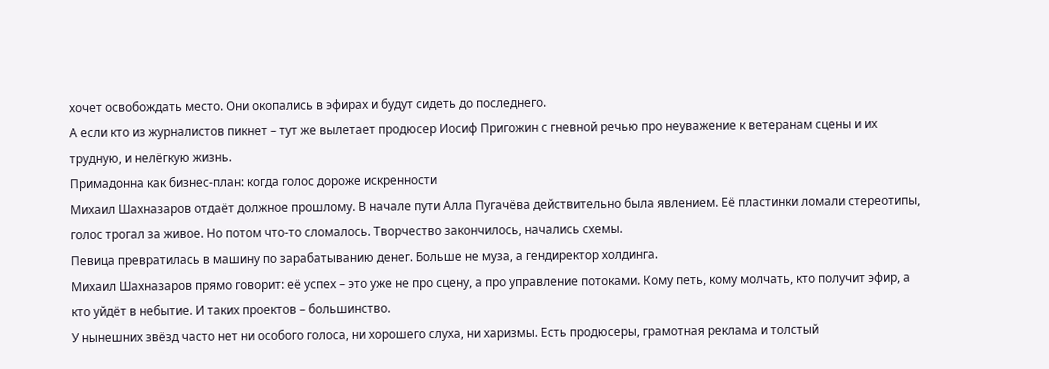хочет освобождать место. Они окопались в эфирах и будут сидеть до последнего.
А если кто из журналистов пикнет – тут же вылетает продюсер Иосиф Пригожин с гневной речью про неуважение к ветеранам сцены и их трудную, и нелёгкую жизнь.
Примадонна как бизнес-план: когда голос дороже искренности
Михаил Шахназаров отдаёт должное прошлому. В начале пути Алла Пугачёва действительно была явлением. Её пластинки ломали стереотипы, голос трогал за живое. Но потом что-то сломалось. Творчество закончилось, начались схемы.
Певица превратилась в машину по зарабатыванию денег. Больше не муза, а гендиректор холдинга.
Михаил Шахназаров прямо говорит: её успех – это уже не про сцену, а про управление потоками. Кому петь, кому молчать, кто получит эфир, а кто уйдёт в небытие. И таких проектов – большинство.
У нынешних звёзд часто нет ни особого голоса, ни хорошего слуха, ни харизмы. Есть продюсеры, грамотная реклама и толстый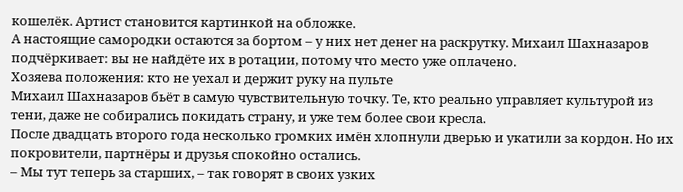кошелёк. Артист становится картинкой на обложке.
А настоящие самородки остаются за бортом – у них нет денег на раскрутку. Михаил Шахназаров подчёркивает: вы не найдёте их в ротации, потому что место уже оплачено.
Хозяева положения: кто не уехал и держит руку на пульте
Михаил Шахназаров бьёт в самую чувствительную точку. Те, кто реально управляет культурой из тени, даже не собирались покидать страну, и уже тем более свои кресла.
После двадцать второго года несколько громких имён хлопнули дверью и укатили за кордон. Но их покровители, партнёры и друзья спокойно остались.
– Мы тут теперь за старших, – так говорят в своих узких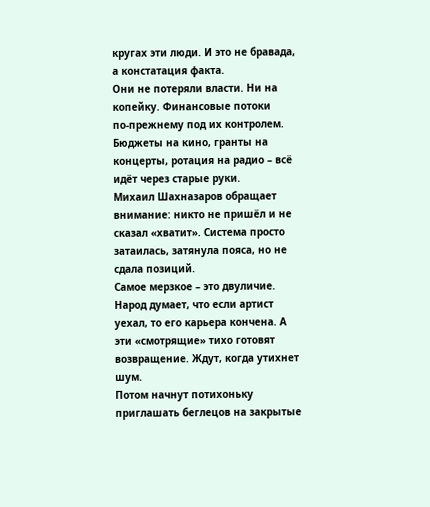кругах эти люди. И это не бравада, а констатация факта.
Они не потеряли власти. Ни на копейку. Финансовые потоки по‑прежнему под их контролем. Бюджеты на кино, гранты на концерты, ротация на радио – всё идёт через старые руки.
Михаил Шахназаров обращает внимание: никто не пришёл и не сказал «хватит». Система просто затаилась, затянула пояса, но не сдала позиций.
Самое мерзкое – это двуличие. Народ думает, что если артист уехал, то его карьера кончена. А эти «смотрящие» тихо готовят возвращение. Ждут, когда утихнет шум.
Потом начнут потихоньку приглашать беглецов на закрытые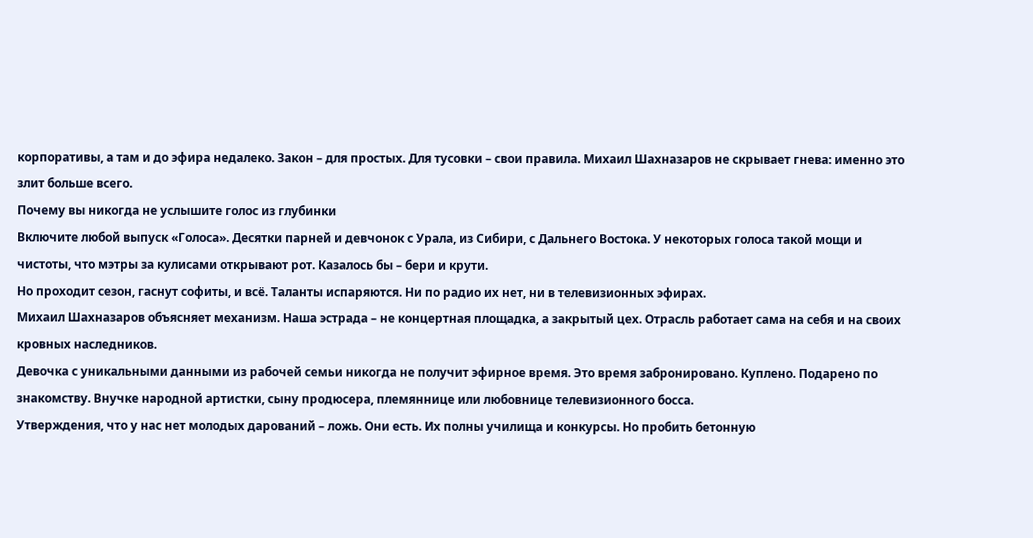корпоративы, а там и до эфира недалеко. Закон – для простых. Для тусовки – свои правила. Михаил Шахназаров не скрывает гнева: именно это злит больше всего.
Почему вы никогда не услышите голос из глубинки
Включите любой выпуск «Голоса». Десятки парней и девчонок с Урала, из Сибири, с Дальнего Востока. У некоторых голоса такой мощи и чистоты, что мэтры за кулисами открывают рот. Казалось бы – бери и крути.
Но проходит сезон, гаснут софиты, и всё. Таланты испаряются. Ни по радио их нет, ни в телевизионных эфирах.
Михаил Шахназаров объясняет механизм. Наша эстрада – не концертная площадка, а закрытый цех. Отрасль работает сама на себя и на своих кровных наследников.
Девочка с уникальными данными из рабочей семьи никогда не получит эфирное время. Это время забронировано. Куплено. Подарено по знакомству. Внучке народной артистки, сыну продюсера, племяннице или любовнице телевизионного босса.
Утверждения, что у нас нет молодых дарований – ложь. Они есть. Их полны училища и конкурсы. Но пробить бетонную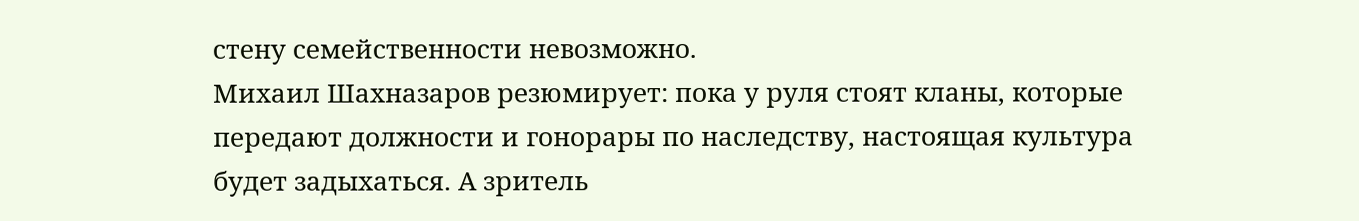стену семейственности невозможно.
Михаил Шахназаров резюмирует: пока у руля стоят кланы, которые передают должности и гонорары по наследству, настоящая культура будет задыхаться. А зритель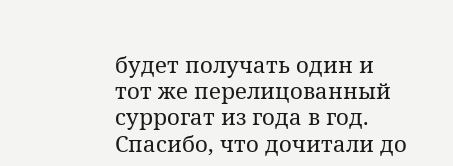будет получать один и тот же перелицованный суррогат из года в год.
Спасибо, что дочитали до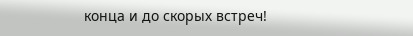конца и до скорых встреч!